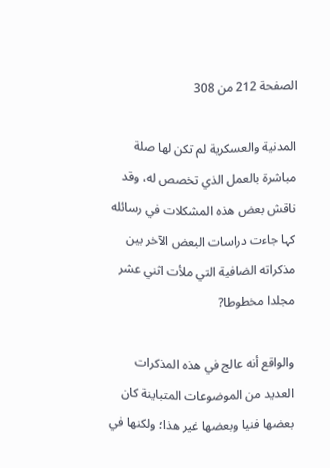الصفحة 212 من 308

المدنية والعسكرية لم تكن لها صلة مباشرة بالعمل الذي تخصص له، وقد ناقش بعض هذه المشكلات في رسائله کہا جاءت دراسات البعض الآخر بين مذكراته الضافية التي ملأت اثني عشر مجلدا مخطوطا?

والواقع أنه عالج في هذه المذكرات العديد من الموضوعات المتباينة كان بعضها فنيا وبعضها غير هذا؛ ولكنها في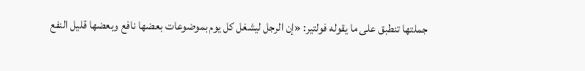جملتها تنطبق على ما يقوله فولتير: «إن الرجل ليشغل كل يوم بموضوعات بعضها نافع وبعضها قليل النفع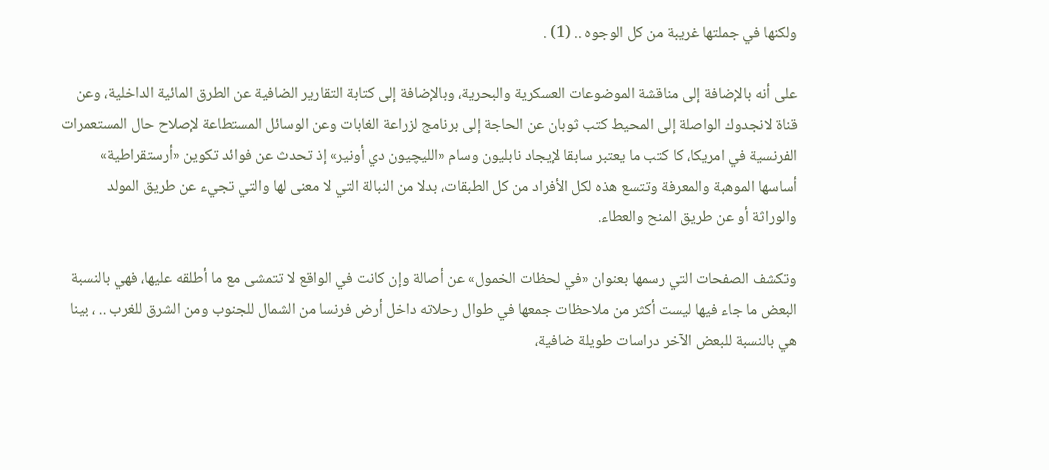ولكنها في جملتها غريبة من كل الوجوه .. (1) .

على أنه بالإضافة إلى مناقشة الموضوعات العسكرية والبحرية، وبالإضافة إلى كتابة التقارير الضافية عن الطرق المائية الداخلية، وعن قناة لانجدوك الواصلة إلى المحيط كتب ثوبان عن الحاجة إلى برنامج لزراعة الغابات وعن الوسائل المستطاعة لإصلاح حال المستعمرات الفرنسية في امريکا، کا کتب ما يعتبر سابقا لإيجاد نابليون وسام «الليچيون دي أونير» إذ تحدث عن فوائد تکوين «أرستقراطية» أساسها الموهبة والمعرفة وتتسع هذه لكل الأفراد من كل الطبقات، بدلا من النبالة التي لا معنى لها والتي تجيء عن طريق المولد والوراثة أو عن طريق المنح والعطاء.

وتكشف الصفحات التي رسمها بعنوان «في لحظات الخمول» عن أصالة وإن كانت في الواقع لا تتمشى مع ما أطلقه عليها، فهي بالنسبة البعض ما جاء فيها ليست أكثر من ملاحظات جمعها في طوال رحلاته داخل أرض فرنسا من الشمال للجنوب ومن الشرق للغرب .. ، بينا هي بالنسبة للبعض الآخر دراسات طويلة ضافية،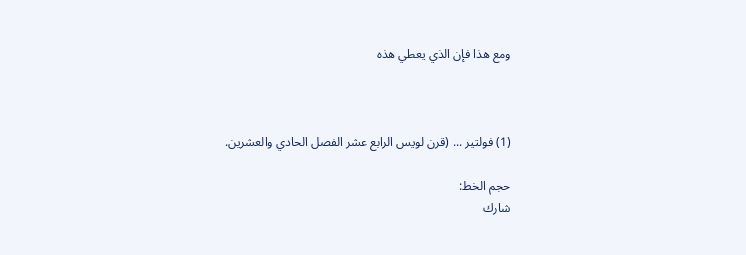ومع هذا فإن الذي يعطي هذه



(1) فولتير ... (قرن لويس الرابع عشر الفصل الحادي والعشرين.

حجم الخط:
شارك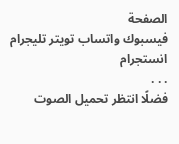الصفحة
فيسبوك واتساب تويتر تليجرام انستجرام
. . .
فضلًا انتظر تحميل الصوت